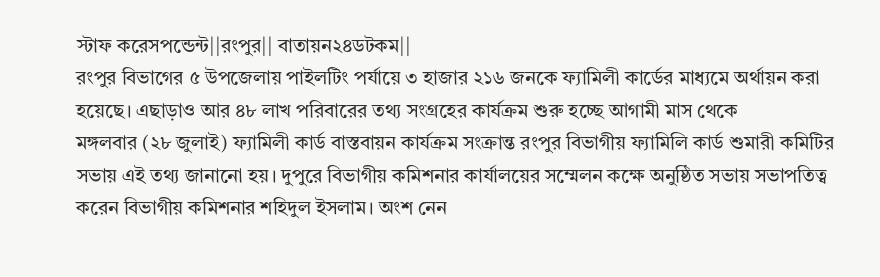স্টাফ করেসপন্ডেন্ট||রংপুর|| বাতায়ন২৪ডটকম||
রংপুর বিভাগের ৫ উপজেলায় পাইলটিং পর্যায়ে ৩ হাজার ২১৬ জনকে ফ্যামিলী কার্ডের মাধ্যমে অর্থায়ন করা হয়েছে। এছাড়াও আর ৪৮ লাখ পরিবারের তথ্য সংগ্রহের কার্যক্রম শুরু হচ্ছে আগামী মাস থেকে
মঙ্গলবার (২৮ জুলাই) ফ্যামিলী কার্ড বাস্তবায়ন কার্যক্রম সংক্রান্ত রংপুর বিভাগীয় ফ্যামিলি কার্ড শুমারী কমিটির সভায় এই তথ্য জানানো হয়। দুপুরে বিভাগীয় কমিশনার কার্যালয়ের সম্মেলন কক্ষে অনুষ্ঠিত সভায় সভাপতিত্ব করেন বিভাগীয় কমিশনার শহিদুল ইসলাম। অংশ নেন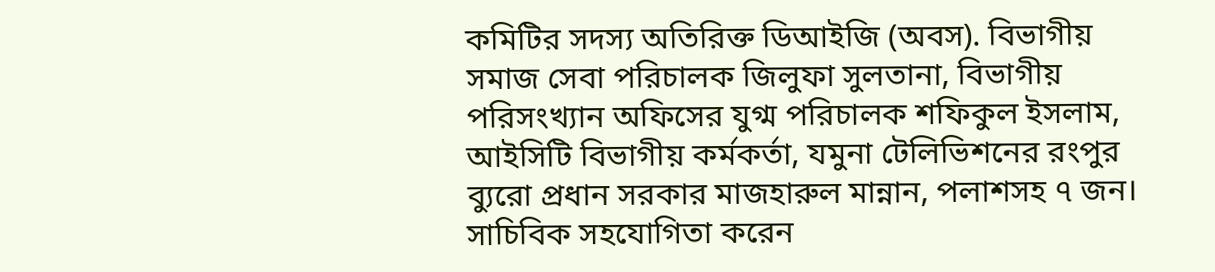কমিটির সদস্য অতিরিক্ত ডিআইজি (অবস). বিভাগীয় সমাজ সেবা পরিচালক জিলুফা সুলতানা, বিভাগীয় পরিসংখ্যান অফিসের যুগ্ম পরিচালক শফিকুল ইসলাম, আইসিটি বিভাগীয় কর্মকর্তা, যমুনা টেলিভিশনের রংপুর ব্যুরো প্রধান সরকার মাজহারুল মান্নান, পলাশসহ ৭ জন। সাচিবিক সহযোগিতা করেন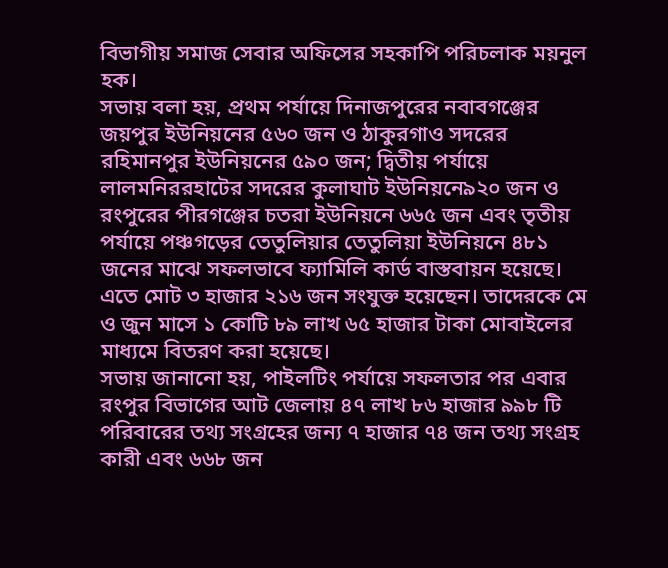বিভাগীয় সমাজ সেবার অফিসের সহকাপি পরিচলাক ময়নুল হক।
সভায় বলা হয়, প্রথম পর্যায়ে দিনাজপুরের নবাবগঞ্জের জয়পুর ইউনিয়নের ৫৬০ জন ও ঠাকুরগাও সদরের রহিমানপুর ইউনিয়নের ৫৯০ জন; দ্বিতীয় পর্যায়ে লালমনিররহাটের সদরের কুলাঘাট ইউনিয়নে৯২০ জন ও রংপুরের পীরগঞ্জের চতরা ইউনিয়নে ৬৬৫ জন এবং তৃতীয় পর্যায়ে পঞ্চগড়ের তেতুলিয়ার তেতুলিয়া ইউনিয়নে ৪৮১ জনের মাঝে সফলভাবে ফ্যামিলি কার্ড বাস্তবায়ন হয়েছে। এতে মোট ৩ হাজার ২১৬ জন সংযুক্ত হয়েছেন। তাদেরকে মে ও জুন মাসে ১ কোটি ৮৯ লাখ ৬৫ হাজার টাকা মোবাইলের মাধ্যমে বিতরণ করা হয়েছে।
সভায় জানানো হয়, পাইলটিং পর্যায়ে সফলতার পর এবার রংপুর বিভাগের আট জেলায় ৪৭ লাখ ৮৬ হাজার ৯৯৮ টি পরিবারের তথ্য সংগ্রহের জন্য ৭ হাজার ৭৪ জন তথ্য সংগ্রহ কারী এবং ৬৬৮ জন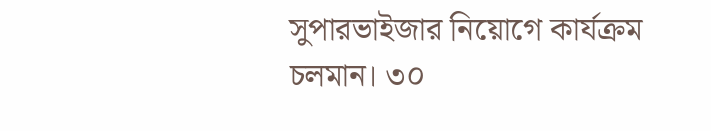সুপারভাইজার নিয়োগে কার্যক্রম চলমান। ৩০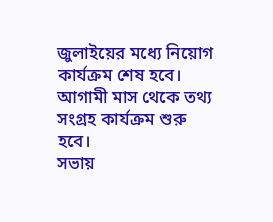জুলাইয়ের মধ্যে নিয়োগ কার্যক্রম শেষ হবে। আগামী মাস থেকে তথ্য সংগ্রহ কার্যক্রম শুরু হবে।
সভায়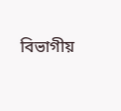বিভাগীয়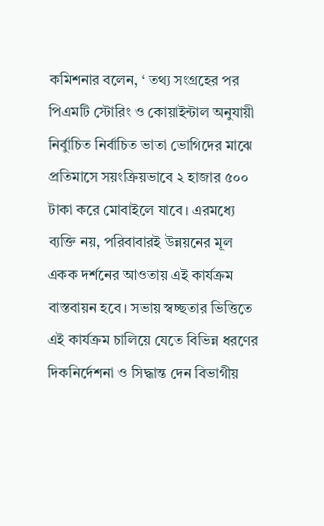কমিশনার বলেন, ‘ তথ্য সংগ্রহের পর পিএমটি স্টোরিং ও কোয়াইন্টাল অনুযায়ী নির্বুাচিত নির্বাচিত ভাতা ভোগিদের মাঝে প্রতিমাসে সয়ংক্রিয়ভাবে ২ হাজার ৫০০ টাকা করে মোবাইলে যাবে। এরমধ্যে ব্যক্তি নয়, পরিবাবারই উন্নয়নের মূল একক দর্শনের আওতায় এই কার্যক্রম বাস্তবায়ন হবে। সভায় স্বচ্ছতার ভিত্তিতে এই কার্যক্রম চালিয়ে যেতে বিভিন্ন ধরণের দিকনির্দেশনা ও সিদ্ধান্ত দেন বিভাগীয়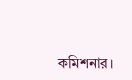কমিশনার।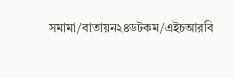সমামা/বাতায়ন২৪ডটকম/এইচআরবি